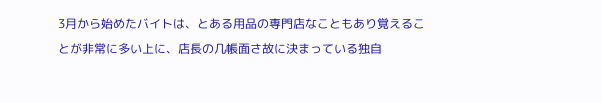3月から始めたバイトは、とある用品の専門店なこともあり覚えることが非常に多い上に、店長の几帳面さ故に決まっている独自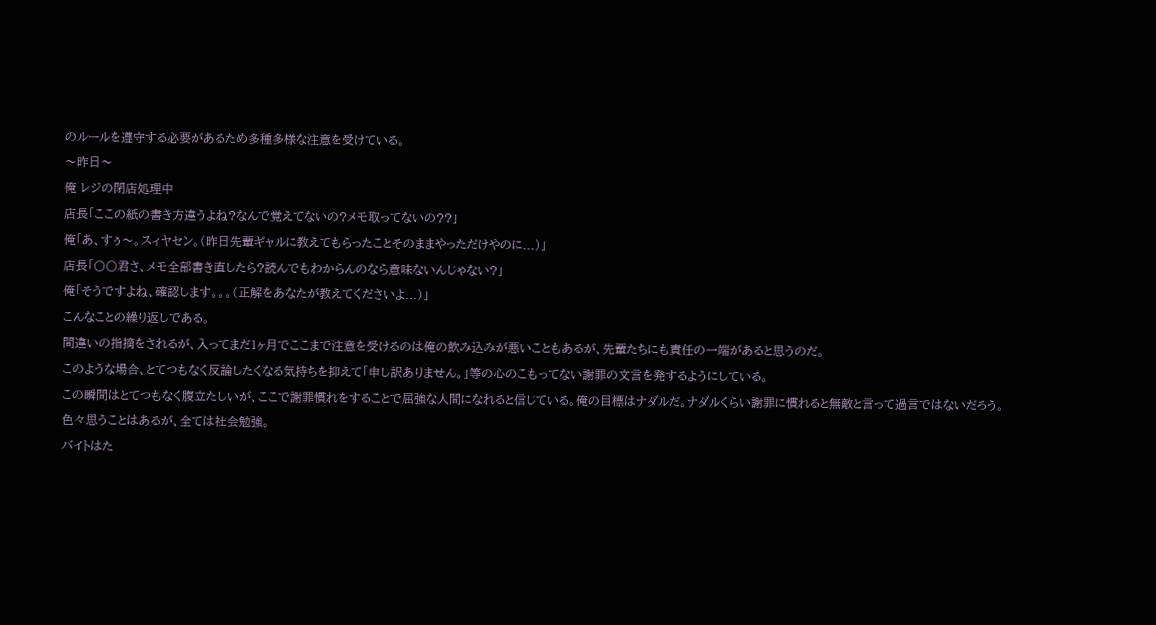のルールを遵守する必要があるため多種多様な注意を受けている。
〜昨日〜
俺 レジの閉店処理中
店長「ここの紙の書き方違うよね?なんで覚えてないの?メモ取ってないの??」
俺「あ、すぅ〜。スィヤセン。(昨日先輩ギャルに教えてもらったことそのままやっただけやのに...)」
店長「〇〇君さ、メモ全部書き直したら?読んでもわからんのなら意味ないんじゃない?」
俺「そうですよね、確認します。。。(正解をあなたが教えてくださいよ...)」
こんなことの繰り返しである。
間違いの指摘をされるが、入ってまだ1ヶ月でここまで注意を受けるのは俺の飲み込みが悪いこともあるが、先輩たちにも責任の一端があると思うのだ。
このような場合、とてつもなく反論したくなる気持ちを抑えて「申し訳ありません。」等の心のこもってない謝罪の文言を発するようにしている。
この瞬間はとてつもなく腹立たしいが、ここで謝罪慣れをすることで屈強な人間になれると信じている。俺の目標はナダルだ。ナダルくらい謝罪に慣れると無敵と言って過言ではないだろう。
色々思うことはあるが、全ては社会勉強。
バイトはた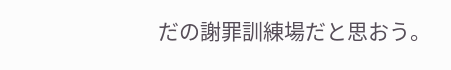だの謝罪訓練場だと思おう。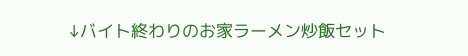↓バイト終わりのお家ラーメン炒飯セット